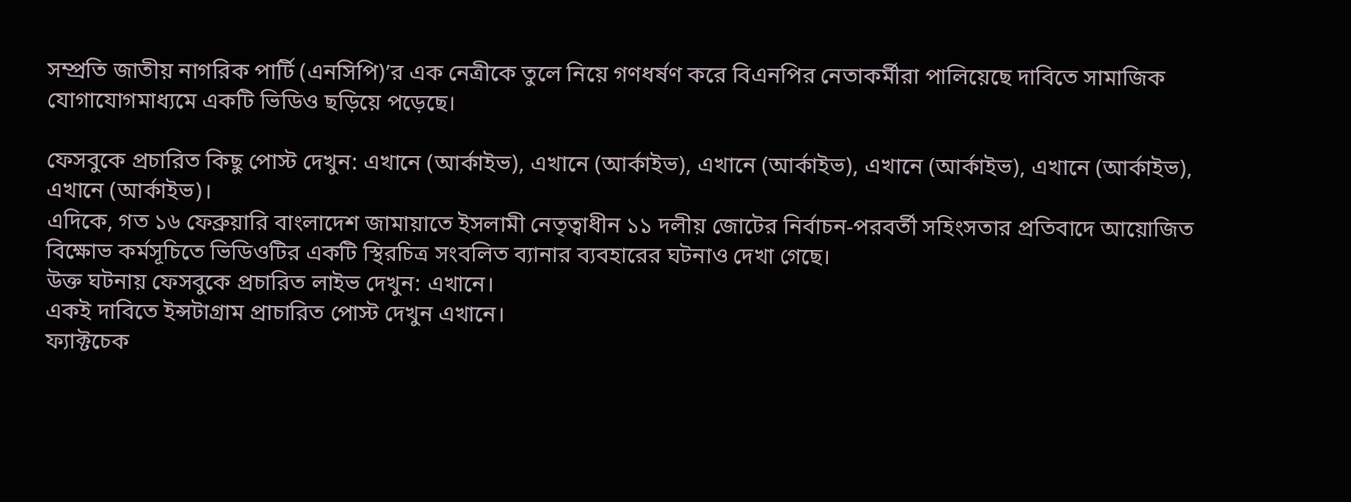সম্প্রতি জাতীয় নাগরিক পার্টি (এনসিপি)’র এক নেত্রীকে তুলে নিয়ে গণধর্ষণ করে বিএনপির নেতাকর্মীরা পালিয়েছে দাবিতে সামাজিক যোগাযোগমাধ্যমে একটি ভিডিও ছড়িয়ে পড়েছে।

ফেসবুকে প্রচারিত কিছু পোস্ট দেখুন: এখানে (আর্কাইভ), এখানে (আর্কাইভ), এখানে (আর্কাইভ), এখানে (আর্কাইভ), এখানে (আর্কাইভ), এখানে (আর্কাইভ)।
এদিকে, গত ১৬ ফেব্রুয়ারি বাংলাদেশ জামায়াতে ইসলামী নেতৃত্বাধীন ১১ দলীয় জোটের নির্বাচন-পরবর্তী সহিংসতার প্রতিবাদে আয়োজিত বিক্ষোভ কর্মসূচিতে ভিডিওটির একটি স্থিরচিত্র সংবলিত ব্যানার ব্যবহারের ঘটনাও দেখা গেছে।
উক্ত ঘটনায় ফেসবুকে প্রচারিত লাইভ দেখুন: এখানে।
একই দাবিতে ইন্সটাগ্রাম প্রাচারিত পোস্ট দেখুন এখানে।
ফ্যাক্টচেক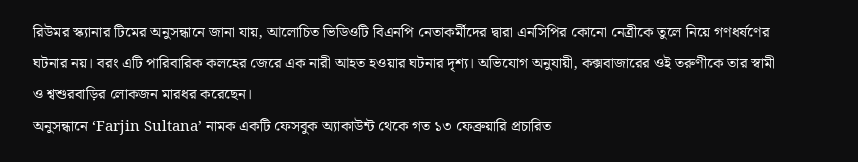রিউমর স্ক্যানার টিমের অনুসন্ধানে জানা যায়, আলোচিত ভিডিওটি বিএনপি নেতাকর্মীদের দ্বারা এনসিপির কোনো নেত্রীকে তুলে নিয়ে গণধর্ষণের ঘটনার নয়। বরং এটি পারিবারিক কলহের জেরে এক নারী আহত হওয়ার ঘটনার দৃশ্য। অভিযোগ অনুযায়ী, কক্সবাজারের ওই তরুণীকে তার স্বামী ও শ্বশুরবাড়ির লোকজন মারধর করেছেন।
অনুসন্ধানে ‘Farjin Sultana’ নামক একটি ফেসবুক অ্যাকাউন্ট থেকে গত ১৩ ফেব্রুয়ারি প্রচারিত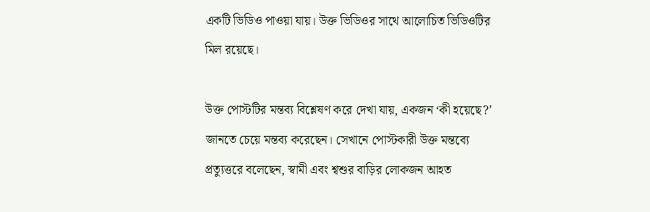একটি ভিডিও পাওয়া যায়। উক্ত ভিডিওর সাথে আলোচিত ভিডিওটির মিল রয়েছে।

উক্ত পোস্টটির মন্তব্য বিশ্লেষণ করে দেখা যায়, একজন ‘কী হয়েছে?’ জানতে চেয়ে মন্তব্য করেছেন। সেখানে পোস্টকারী উক্ত মন্তব্যে প্রত্যুত্তরে বলেছেন, স্বামী এবং শ্বশুর বাড়ির লোকজন আহত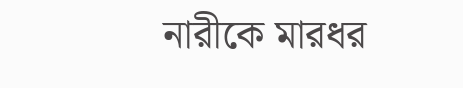নারীকে মারধর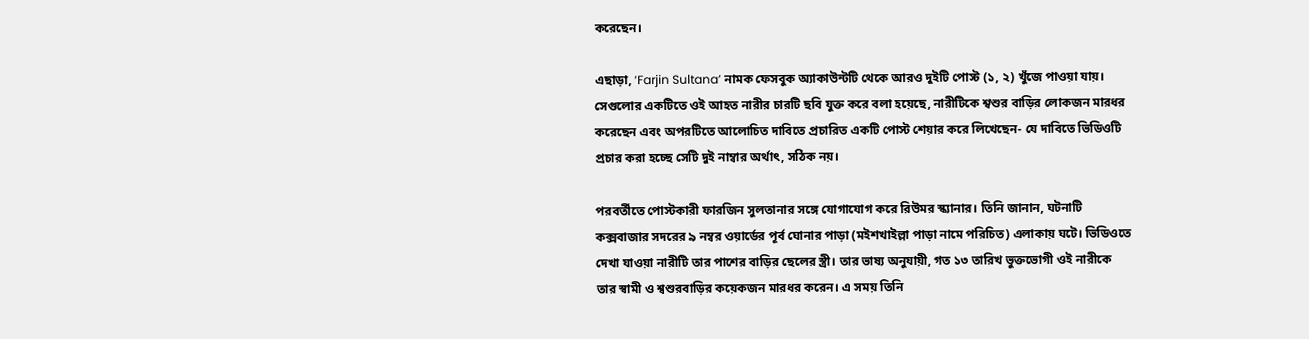করেছেন।

এছাড়া, ‘Farjin Sultana’ নামক ফেসবুক অ্যাকাউন্টটি থেকে আরও দুইটি পোস্ট (১, ২) খুঁজে পাওয়া যায়। সেগুলোর একটিতে ওই আহত নারীর চারটি ছবি যুক্ত করে বলা হয়েছে, নারীটিকে শ্বশুর বাড়ির লোকজন মারধর করেছেন এবং অপরটিতে আলোচিত দাবিতে প্রচারিত একটি পোস্ট শেয়ার করে লিখেছেন- যে দাবিতে ভিডিওটি প্রচার করা হচ্ছে সেটি দুই নাম্বার অর্থাৎ, সঠিক নয়।

পরবর্তীতে পোস্টকারী ফারজিন সুলতানার সঙ্গে যোগাযোগ করে রিউমর স্ক্যানার। তিনি জানান, ঘটনাটি কক্সবাজার সদরের ৯ নম্বর ওয়ার্ডের পূর্ব ঘোনার পাড়া (মইশখাইল্লা পাড়া নামে পরিচিত) এলাকায় ঘটে। ভিডিওতে দেখা যাওয়া নারীটি তার পাশের বাড়ির ছেলের স্ত্রী। তার ভাষ্য অনুযায়ী, গত ১৩ তারিখ ভুক্তভোগী ওই নারীকে তার স্বামী ও শ্বশুরবাড়ির কয়েকজন মারধর করেন। এ সময় তিনি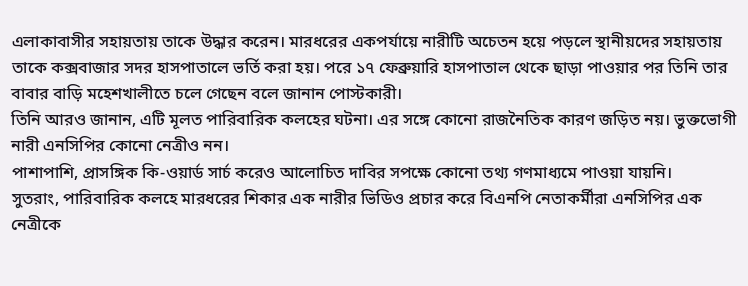এলাকাবাসীর সহায়তায় তাকে উদ্ধার করেন। মারধরের একপর্যায়ে নারীটি অচেতন হয়ে পড়লে স্থানীয়দের সহায়তায় তাকে কক্সবাজার সদর হাসপাতালে ভর্তি করা হয়। পরে ১৭ ফেব্রুয়ারি হাসপাতাল থেকে ছাড়া পাওয়ার পর তিনি তার বাবার বাড়ি মহেশখালীতে চলে গেছেন বলে জানান পোস্টকারী।
তিনি আরও জানান, এটি মূলত পারিবারিক কলহের ঘটনা। এর সঙ্গে কোনো রাজনৈতিক কারণ জড়িত নয়। ভুক্তভোগী নারী এনসিপির কোনো নেত্রীও নন।
পাশাপাশি, প্রাসঙ্গিক কি-ওয়ার্ড সার্চ করেও আলোচিত দাবির সপক্ষে কোনো তথ্য গণমাধ্যমে পাওয়া যায়নি।
সুতরাং, পারিবারিক কলহে মারধরের শিকার এক নারীর ভিডিও প্রচার করে বিএনপি নেতাকর্মীরা এনসিপির এক নেত্রীকে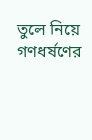তুলে নিয়ে গণধর্ষণের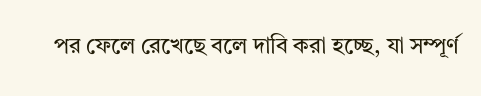পর ফেলে রেখেছে বলে দাবি করা হচ্ছে, যা সম্পূর্ণ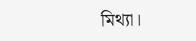মিথ্যা।